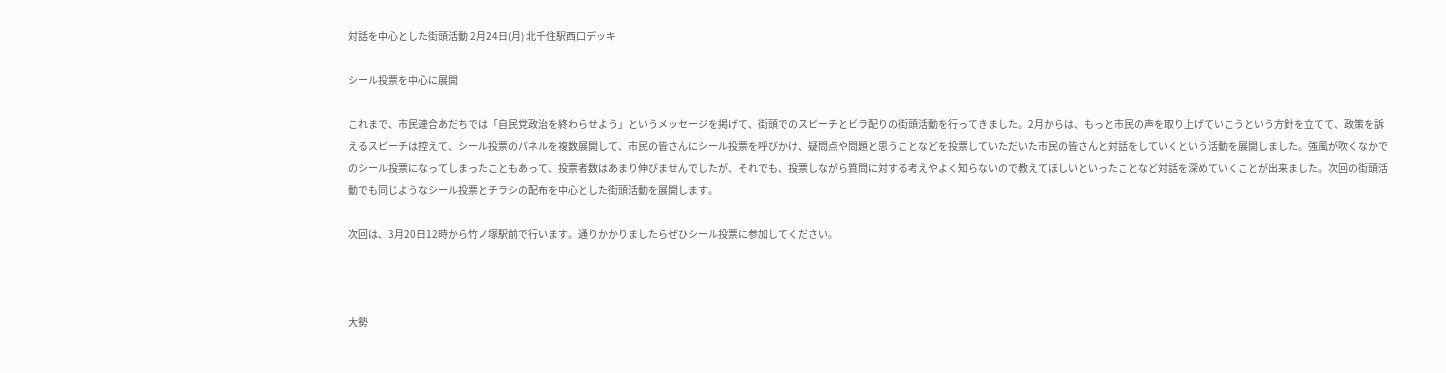対話を中心とした街頭活動 2月24日(月) 北千住駅西口デッキ

シール投票を中心に展開

これまで、市民連合あだちでは「自民党政治を終わらせよう」というメッセージを掲げて、街頭でのスピーチとビラ配りの街頭活動を行ってきました。2月からは、もっと市民の声を取り上げていこうという方針を立てて、政策を訴えるスピーチは控えて、シール投票のパネルを複数展開して、市民の皆さんにシール投票を呼びかけ、疑問点や問題と思うことなどを投票していただいた市民の皆さんと対話をしていくという活動を展開しました。強風が吹くなかでのシール投票になってしまったこともあって、投票者数はあまり伸びませんでしたが、それでも、投票しながら質問に対する考えやよく知らないので教えてほしいといったことなど対話を深めていくことが出来ました。次回の街頭活動でも同じようなシール投票とチラシの配布を中心とした街頭活動を展開します。

次回は、3月20日12時から竹ノ塚駅前で行います。通りかかりましたらぜひシール投票に参加してください。



大勢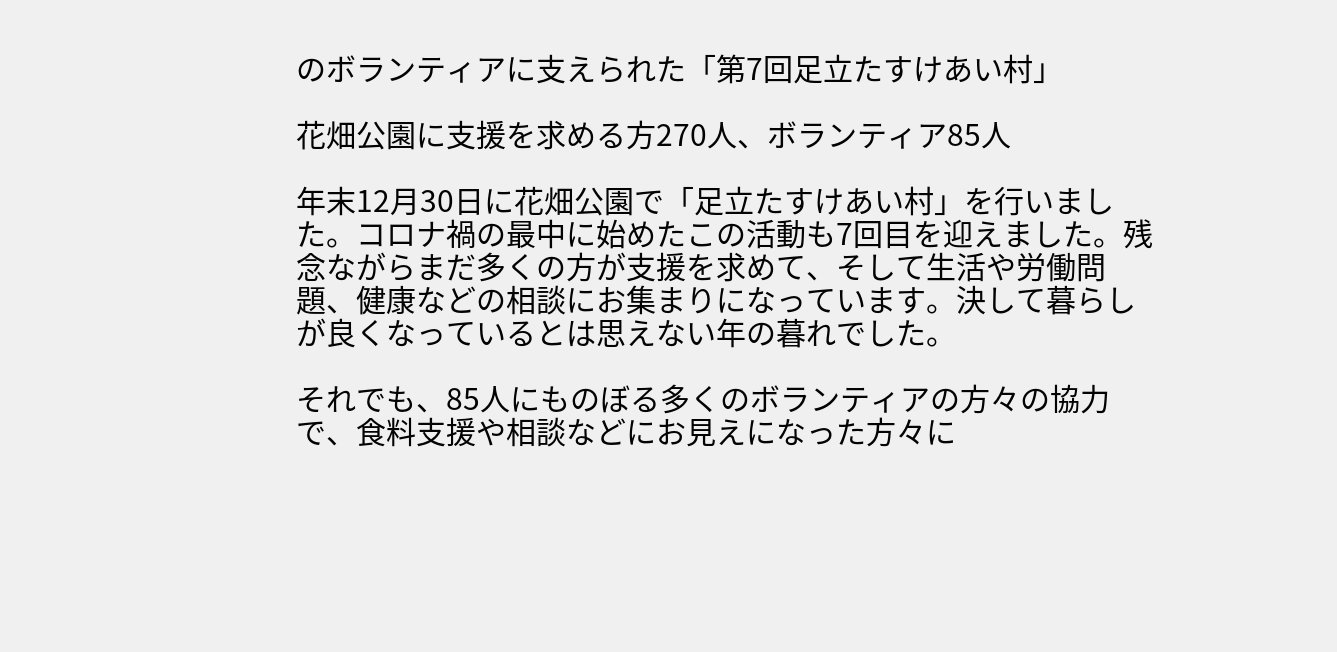のボランティアに支えられた「第7回足立たすけあい村」

花畑公園に支援を求める方270人、ボランティア85人

年末12月30日に花畑公園で「足立たすけあい村」を行いました。コロナ禍の最中に始めたこの活動も7回目を迎えました。残念ながらまだ多くの方が支援を求めて、そして生活や労働問題、健康などの相談にお集まりになっています。決して暮らしが良くなっているとは思えない年の暮れでした。

それでも、85人にものぼる多くのボランティアの方々の協力で、食料支援や相談などにお見えになった方々に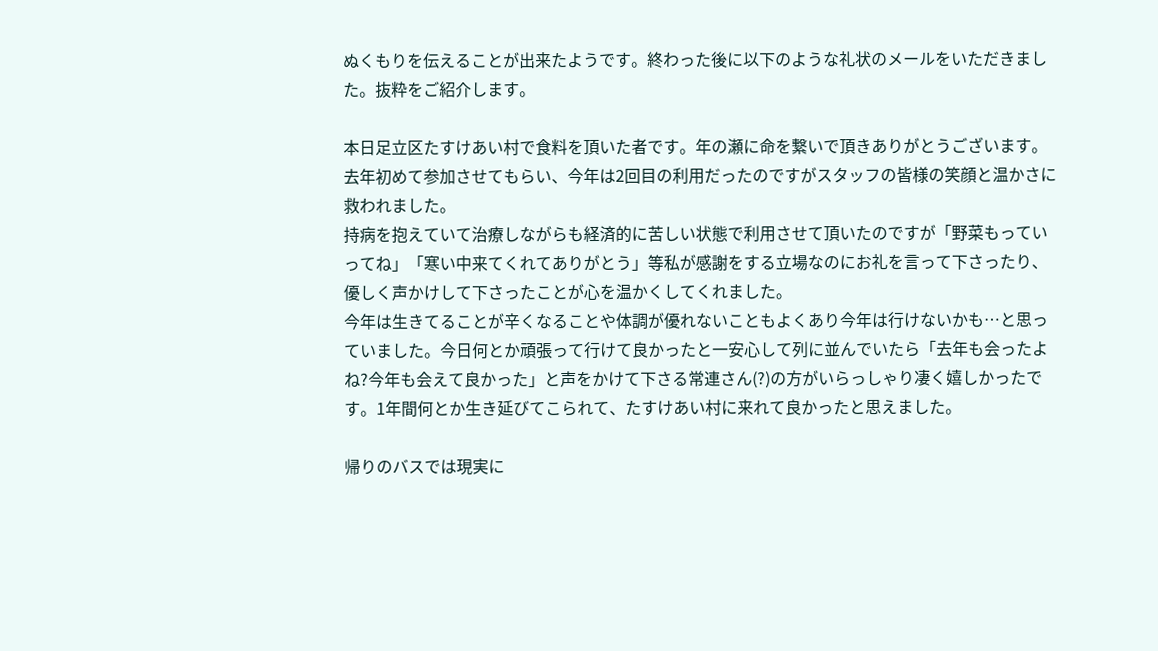ぬくもりを伝えることが出来たようです。終わった後に以下のような礼状のメールをいただきました。抜粋をご紹介します。

本日足立区たすけあい村で食料を頂いた者です。年の瀬に命を繋いで頂きありがとうございます。去年初めて参加させてもらい、今年は2回目の利用だったのですがスタッフの皆様の笑顔と温かさに救われました。
持病を抱えていて治療しながらも経済的に苦しい状態で利用させて頂いたのですが「野菜もっていってね」「寒い中来てくれてありがとう」等私が感謝をする立場なのにお礼を言って下さったり、優しく声かけして下さったことが心を温かくしてくれました。
今年は生きてることが辛くなることや体調が優れないこともよくあり今年は行けないかも…と思っていました。今日何とか頑張って行けて良かったと一安心して列に並んでいたら「去年も会ったよね?今年も会えて良かった」と声をかけて下さる常連さん(?)の方がいらっしゃり凄く嬉しかったです。1年間何とか生き延びてこられて、たすけあい村に来れて良かったと思えました。

帰りのバスでは現実に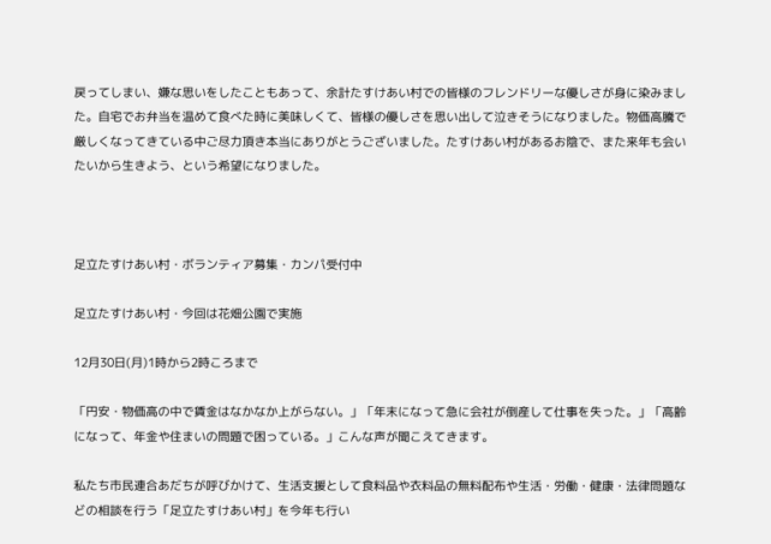戻ってしまい、嫌な思いをしたこともあって、余計たすけあい村での皆様のフレンドリーな優しさが身に染みました。自宅でお弁当を温めて食べた時に美味しくて、皆様の優しさを思い出して泣きそうになりました。物価高騰で厳しくなってきている中ご尽力頂き本当にありがとうございました。たすけあい村があるお陰で、また来年も会いたいから生きよう、という希望になりました。



足立たすけあい村・ボランティア募集・カンパ受付中

足立たすけあい村・今回は花畑公園で実施

12月30日(月)1時から2時ころまで

「円安・物価高の中で賃金はなかなか上がらない。」「年末になって急に会社が倒産して仕事を失った。」「高齢になって、年金や住まいの問題で困っている。」こんな声が聞こえてきます。

私たち市民連合あだちが呼びかけて、生活支援として食料品や衣料品の無料配布や生活・労働・健康・法律問題などの相談を行う「足立たすけあい村」を今年も行い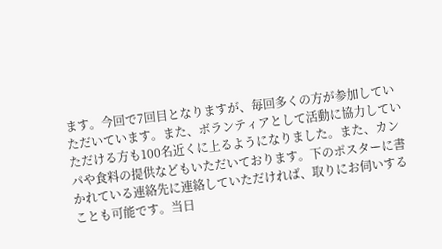ます。今回で7回目となりますが、毎回多くの方が参加していただいています。また、ボランティアとして活動に協力していただける方も100名近くに上るようになりました。また、カンパや食料の提供などもいただいております。下のポスターに書かれている連絡先に連絡していただければ、取りにお伺いすることも可能です。当日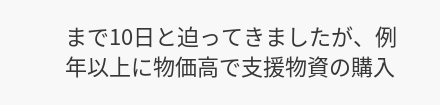まで10日と迫ってきましたが、例年以上に物価高で支援物資の購入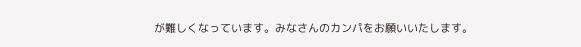が難しくなっています。みなさんのカンパをお願いいたします。